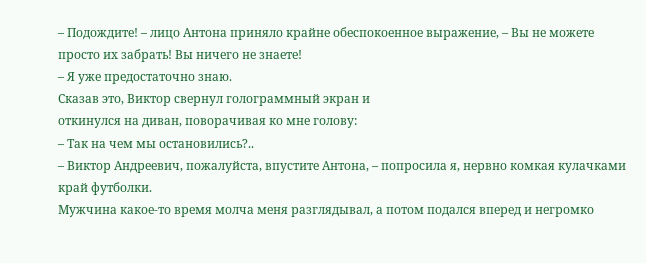– Подождите! – лицо Антона приняло крайне обеспокоенное выражение, – Вы не можете просто их забрать! Вы ничего не знаете!
– Я уже предостаточно знаю.
Сказав это, Виктор свернул голограммный экран и
откинулся на диван, поворачивая ко мне голову:
– Так на чем мы остановились?..
– Виктор Андреевич, пожалуйста, впустите Антона, – попросила я, нервно комкая кулачками край футболки.
Мужчина какое-то время молча меня разглядывал, а потом подался вперед и негромко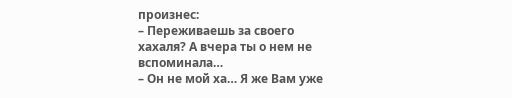произнес:
– Переживаешь за своего хахаля? А вчера ты о нем не вспоминала…
– Он не мой ха… Я же Вам уже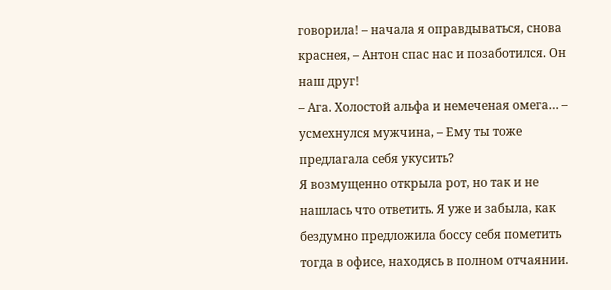говорила! – начала я оправдываться, снова краснея, – Антон спас нас и позаботился. Он наш друг!
– Ага. Холостой альфа и немеченая омега… – усмехнулся мужчина, – Ему ты тоже предлагала себя укусить?
Я возмущенно открыла рот, но так и не нашлась что ответить. Я уже и забыла, как бездумно предложила боссу себя пометить тогда в офисе, находясь в полном отчаянии.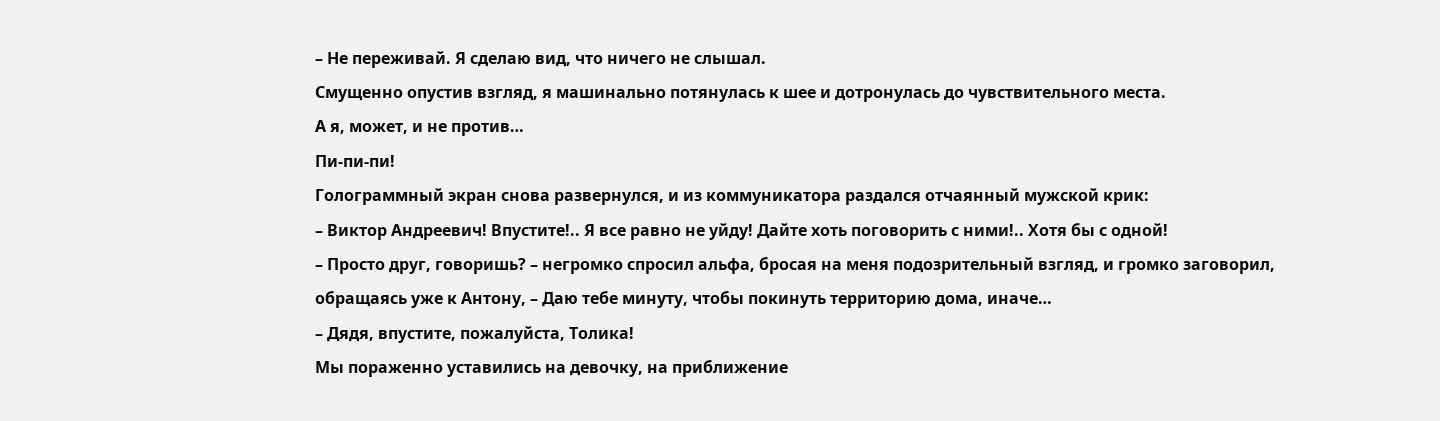– Не переживай. Я сделаю вид, что ничего не слышал.
Смущенно опустив взгляд, я машинально потянулась к шее и дотронулась до чувствительного места.
А я, может, и не против…
Пи-пи-пи!
Голограммный экран снова развернулся, и из коммуникатора раздался отчаянный мужской крик:
– Виктор Андреевич! Впустите!.. Я все равно не уйду! Дайте хоть поговорить с ними!.. Хотя бы с одной!
– Просто друг, говоришь? – негромко спросил альфа, бросая на меня подозрительный взгляд, и громко заговорил, обращаясь уже к Антону, – Даю тебе минуту, чтобы покинуть территорию дома, иначе…
– Дядя, впустите, пожалуйста, Толика!
Мы пораженно уставились на девочку, на приближение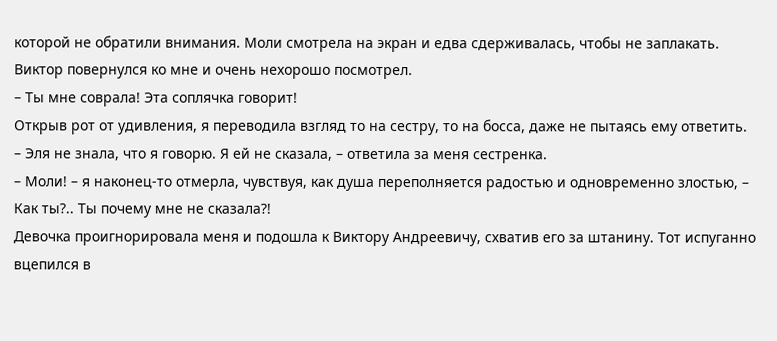которой не обратили внимания. Моли смотрела на экран и едва сдерживалась, чтобы не заплакать. Виктор повернулся ко мне и очень нехорошо посмотрел.
– Ты мне соврала! Эта соплячка говорит!
Открыв рот от удивления, я переводила взгляд то на сестру, то на босса, даже не пытаясь ему ответить.
– Эля не знала, что я говорю. Я ей не сказала, – ответила за меня сестренка.
– Моли! – я наконец-то отмерла, чувствуя, как душа переполняется радостью и одновременно злостью, – Как ты?.. Ты почему мне не сказала?!
Девочка проигнорировала меня и подошла к Виктору Андреевичу, схватив его за штанину. Тот испуганно вцепился в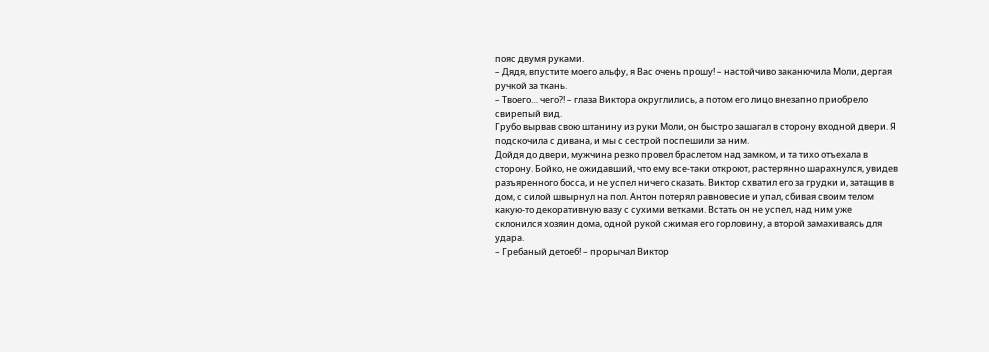пояс двумя руками.
– Дядя, впустите моего альфу, я Вас очень прошу! – настойчиво заканючила Моли, дергая ручкой за ткань.
– Твоего… чего?! – глаза Виктора округлились, а потом его лицо внезапно приобрело свирепый вид.
Грубо вырвав свою штанину из руки Моли, он быстро зашагал в сторону входной двери. Я подскочила с дивана, и мы с сестрой поспешили за ним.
Дойдя до двери, мужчина резко провел браслетом над замком, и та тихо отъехала в сторону. Бойко, не ожидавший, что ему все-таки откроют, растерянно шарахнулся, увидев разъяренного босса, и не успел ничего сказать. Виктор схватил его за грудки и, затащив в дом, с силой швырнул на пол. Антон потерял равновесие и упал, сбивая своим телом какую-то декоративную вазу с сухими ветками. Встать он не успел, над ним уже склонился хозяин дома, одной рукой сжимая его горловину, а второй замахиваясь для удара.
– Гребаный детоеб! – прорычал Виктор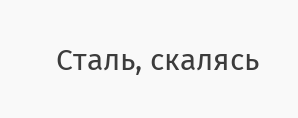Сталь, скалясь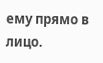ему прямо в лицо.